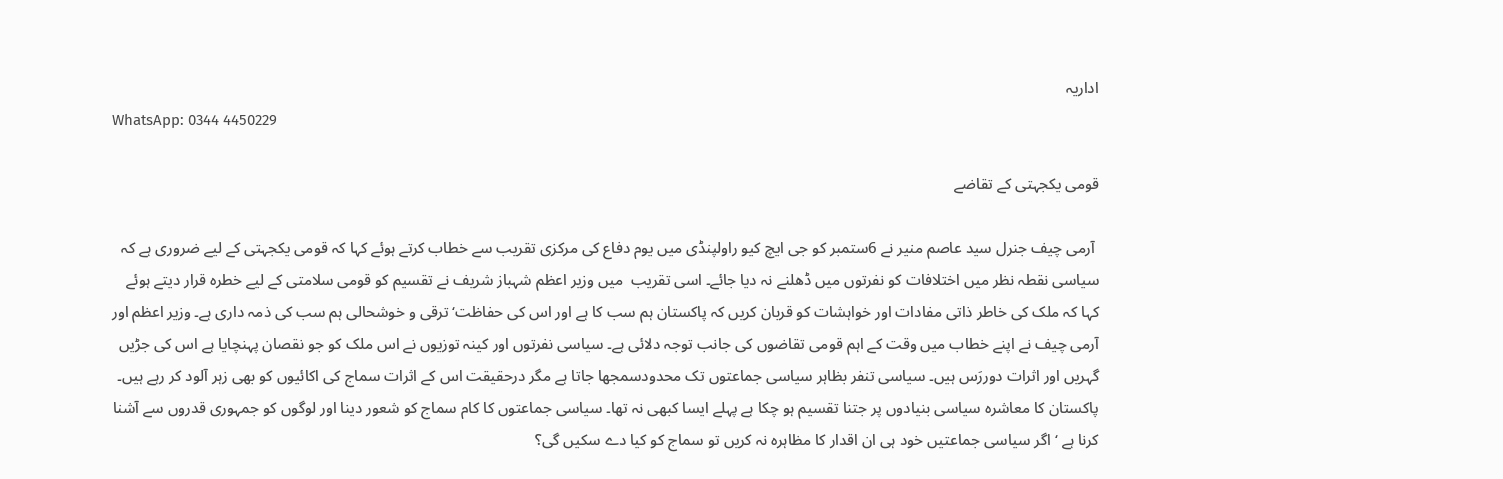اداریہ
WhatsApp: 0344 4450229

قومی یکجہتی کے تقاضے

 آرمی چیف جنرل سید عاصم منیر نے 6ستمبر کو جی ایچ کیو راولپنڈی میں یوم دفاع کی مرکزی تقریب سے خطاب کرتے ہوئے کہا کہ قومی یکجہتی کے لیے ضروری ہے کہ سیاسی نقطہ نظر میں اختلافات کو نفرتوں میں ڈھلنے نہ دیا جائے۔ اسی تقریب  میں وزیر اعظم شہباز شریف نے تقسیم کو قومی سلامتی کے لیے خطرہ قرار دیتے ہوئے کہا کہ ملک کی خاطر ذاتی مفادات اور خواہشات کو قربان کریں کہ پاکستان ہم سب کا ہے اور اس کی حفاظت‘ ترقی و خوشحالی ہم سب کی ذمہ داری ہے۔ وزیر اعظم اور آرمی چیف نے اپنے خطاب میں وقت کے اہم قومی تقاضوں کی جانب توجہ دلائی ہے۔ سیاسی نفرتوں اور کینہ توزیوں نے اس ملک کو جو نقصان پہنچایا ہے اس کی جڑیں گہریں اور اثرات دوررَس ہیں۔ سیاسی تنفر بظاہر سیاسی جماعتوں تک محدودسمجھا جاتا ہے مگر درحقیقت اس کے اثرات سماج کی اکائیوں کو بھی زہر آلود کر رہے ہیں۔ پاکستان کا معاشرہ سیاسی بنیادوں پر جتنا تقسیم ہو چکا ہے پہلے ایسا کبھی نہ تھا۔ سیاسی جماعتوں کا کام سماج کو شعور دینا اور لوگوں کو جمہوری قدروں سے آشنا کرنا ہے ‘ اگر سیاسی جماعتیں خود ہی ان اقدار کا مظاہرہ نہ کریں تو سماج کو کیا دے سکیں گی؟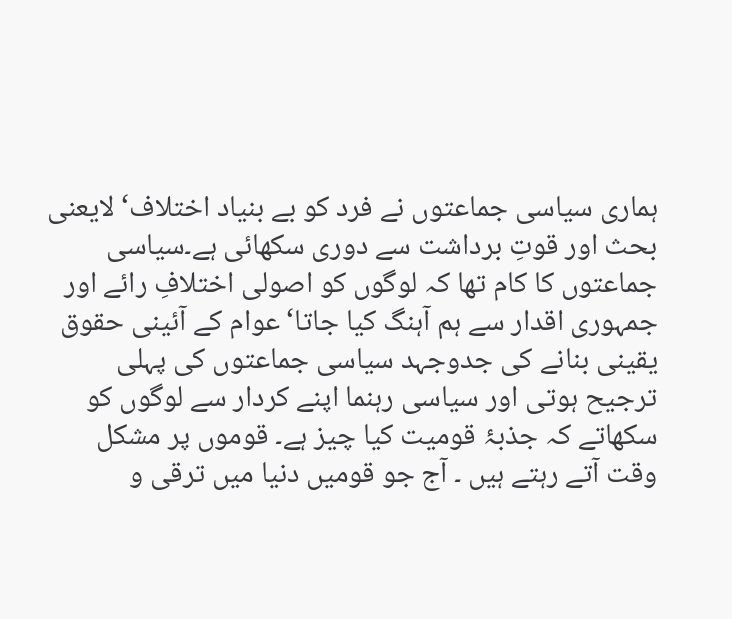ہماری سیاسی جماعتوں نے فرد کو بے بنیاد اختلاف‘ لایعنی بحث اور قوتِ برداشت سے دوری سکھائی ہے۔سیاسی جماعتوں کا کام تھا کہ لوگوں کو اصولی اختلافِ رائے اور جمہوری اقدار سے ہم آہنگ کیا جاتا‘ عوام کے آئینی حقوق یقینی بنانے کی جدوجہد سیاسی جماعتوں کی پہلی ترجیح ہوتی اور سیاسی رہنما اپنے کردار سے لوگوں کو سکھاتے کہ جذبۂ قومیت کیا چیز ہے۔ قوموں پر مشکل وقت آتے رہتے ہیں ۔ آج جو قومیں دنیا میں ترقی و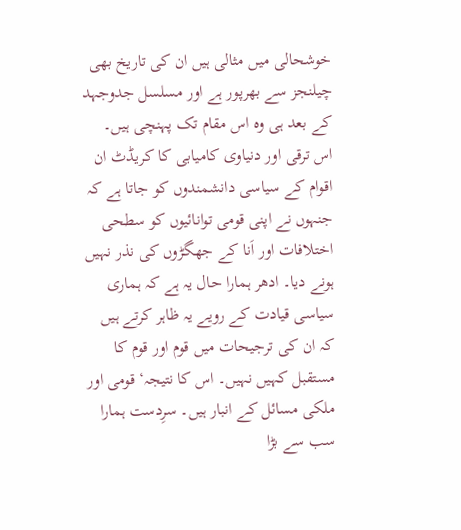خوشحالی میں مثالی ہیں ان کی تاریخ بھی چیلنجز سے بھرپور ہے اور مسلسل جدوجہد کے بعد ہی وہ اس مقام تک پہنچی ہیں۔ اس ترقی اور دنیاوی کامیابی کا کریڈٹ ان اقوام کے سیاسی دانشمندوں کو جاتا ہے کہ جنہوں نے اپنی قومی توانائیوں کو سطحی اختلافات اور اَنا کے جھگڑوں کی نذر نہیں ہونے دیا۔ ادھر ہمارا حال یہ ہے کہ ہماری سیاسی قیادت کے رویے یہ ظاہر کرتے ہیں کہ ان کی ترجیحات میں قوم اور قوم کا مستقبل کہیں نہیں۔ اس کا نتیجہ‘ قومی اور ملکی مسائل کے انبار ہیں۔ سرِدست ہمارا سب سے بڑا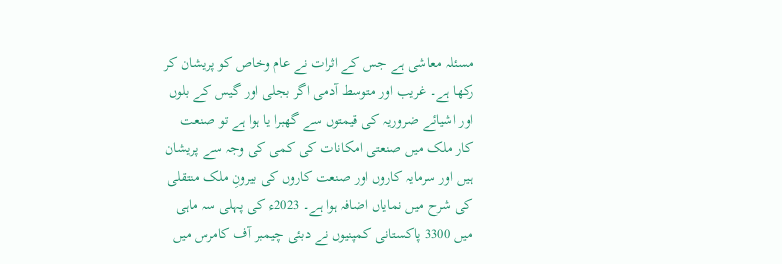مسئلہ معاشی ہے جس کے اثرات نے عام وخاص کو پریشان کر رکھا ہے۔ غریب اور متوسط آدمی اگر بجلی اور گیس کے بلوں اور اشیائے ضروریہ کی قیمتوں سے گھبرا یا ہوا ہے تو صنعت کار ملک میں صنعتی امکانات کی کمی کی وجہ سے پریشان ہیں اور سرمایہ کاروں اور صنعت کاروں کی بیرونِ ملک منتقلی کی شرح میں نمایاں اضافہ ہوا ہے۔ 2023ء کی پہلی سہ ماہی میں 3300 پاکستانی کمپنیوں نے دبئی چیمبر آف کامرس میں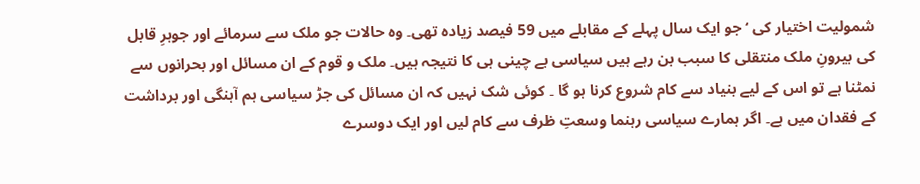شمولیت اختیار کی ‘جو ایک سال پہلے کے مقابلے میں 59 فیصد زیادہ تھی۔ وہ حالات جو ملک سے سرمائے اور جوہرِ قابل کی بیرونِ ملک منتقلی کا سبب بن رہے ہیں سیاسی بے چینی ہی کا نتیجہ ہیں۔ ملک و قوم کے ان مسائل اور بحرانوں سے نمٹنا ہے تو اس کے لیے بنیاد سے کام شروع کرنا ہو گا ۔ کوئی شک نہیں کہ ان مسائل کی جڑ سیاسی ہم آہنگی اور برداشت کے فقدان میں ہے۔ اگر ہمارے سیاسی رہنما وسعتِ ظرف سے کام لیں اور ایک دوسرے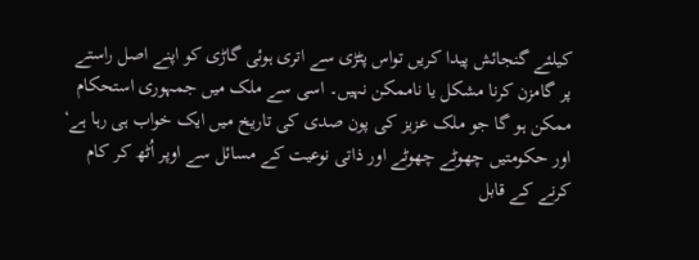کیلئے گنجائش پیدا کریں تواس پٹڑی سے اتری ہوئی گاڑی کو اپنے اصل راستے پر گامزن کرنا مشکل یا ناممکن نہیں۔ اسی سے ملک میں جمہوری استحکام ممکن ہو گا جو ملک عزیز کی پون صدی کی تاریخ میں ایک خواب ہی رہا ہے‘ اور حکومتیں چھوٹے چھوٹے اور ذاتی نوعیت کے مسائل سے اوپر اُٹھ کر کام کرنے کے قابل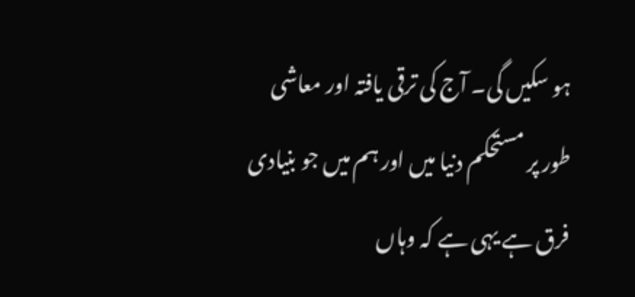ہو سکیں گی۔ آج کی ترقی یافتہ اور معاشی طور پر مستحکم دنیا میں اور ہم میں جو بنیادی فرق ہے یہی ہے کہ وہاں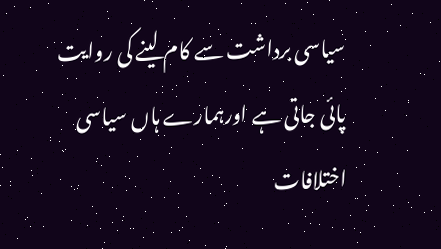سیاسی برداشت سے کام لینے کی روایت پائی جاتی ہے اورہمارے ہاں سیاسی اختلافات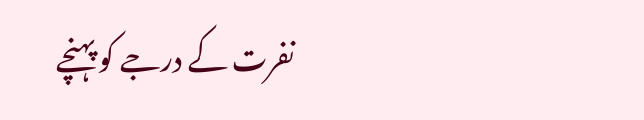نفرت کے درجے کو پہنچے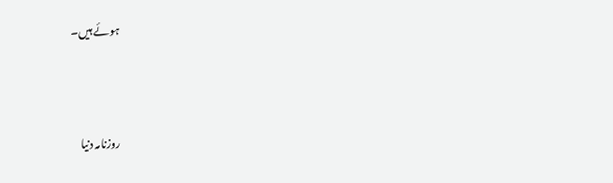ہوئے ہیں۔



روزنامہ دنیا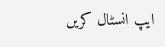ایپ انسٹال کریں